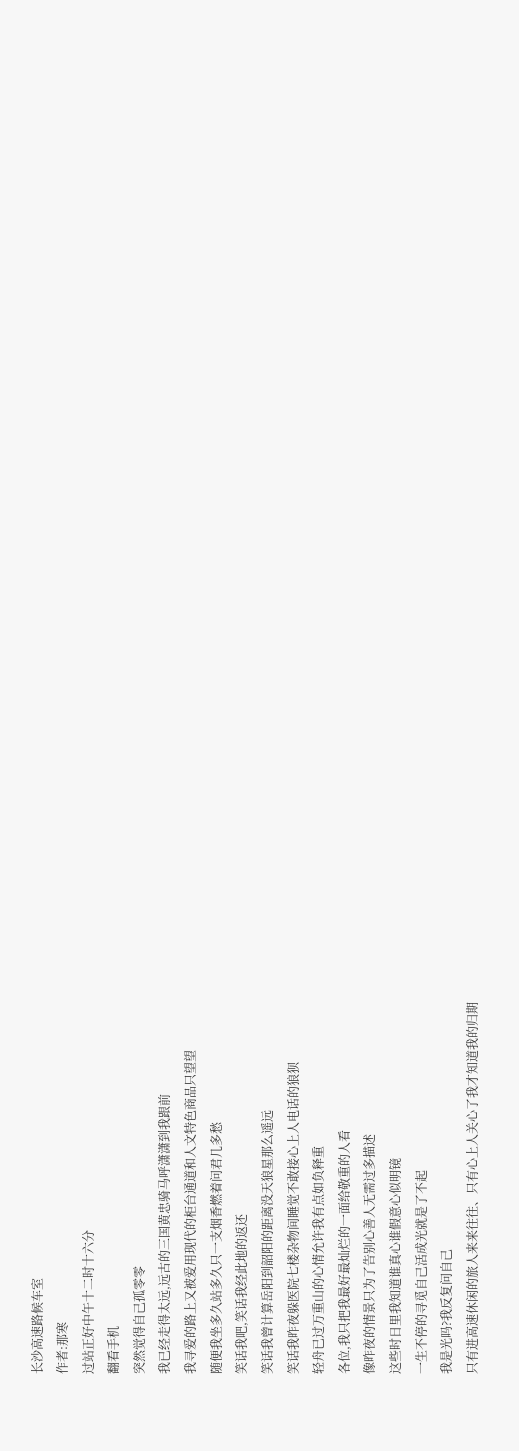长沙高速路候车室
作者:那寒
过站正好中午十二时十六分
翻看手机
突然觉得自己孤零零
我已经走得太远,远古的三国黄忠骑马呼潇潇到我跟前
我寻爱的路上又被爱用现代的柜台通道和人文特色商品只望望
随便我坐多久站多久只一支烟香燃着问君几多愁
笑话我吧,笑话我经此地的返还
笑话我曾计算岳阳到韶阳的距离没天狼星那么遥远
笑话我昨夜躲医院七楼杂物间睡觉不敢接心上人电话的狼狈
轻舟已过万重山的心情允许我有点如负释重
各位,我只把我最好最灿烂的一面给敬重的人看
像昨夜的情景只为了告别心善人无需过多描述
这些时日里我知道谁真心谁假意心似明镜
一生不停的寻觅自己活成光就是了不起
我是光吗?我反复问自己
只有进高速休闲的旅人来来往往、只有心上人关心了我才知道我的归期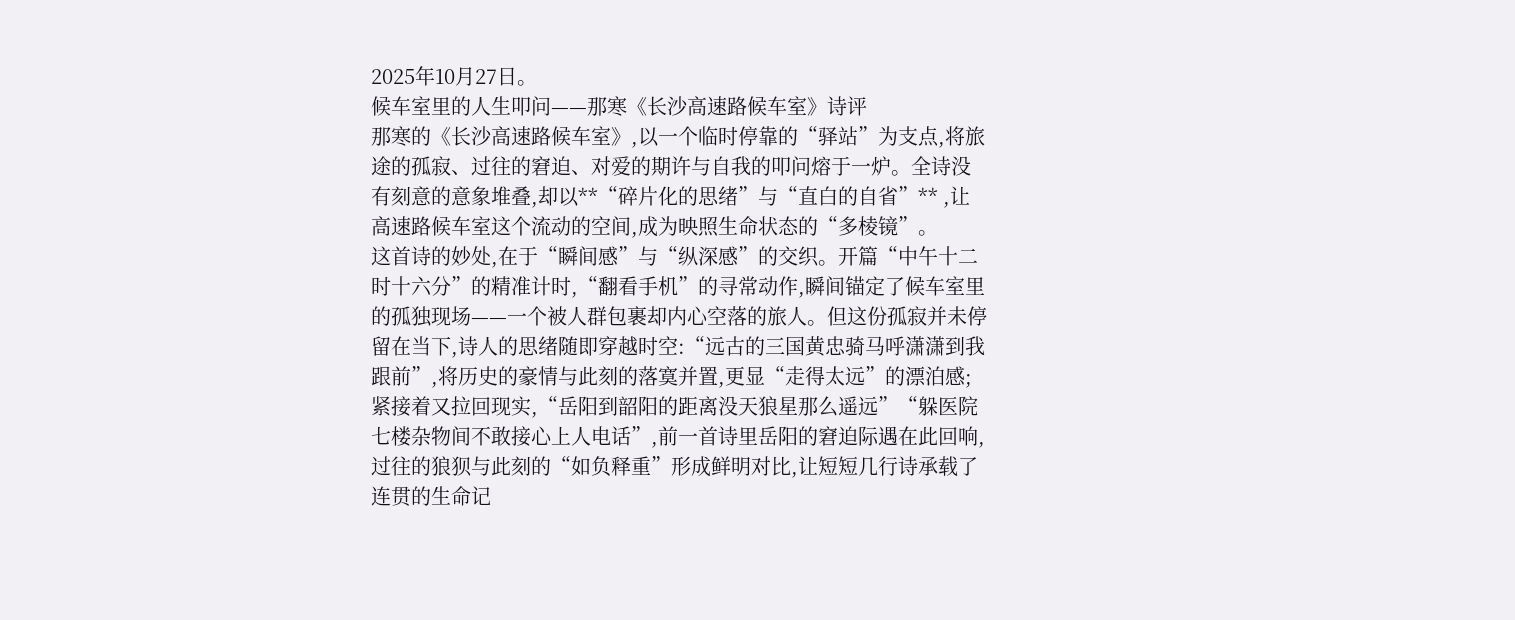2025年10月27日。
候车室里的人生叩问——那寒《长沙高速路候车室》诗评
那寒的《长沙高速路候车室》,以一个临时停靠的“驿站”为支点,将旅途的孤寂、过往的窘迫、对爱的期许与自我的叩问熔于一炉。全诗没有刻意的意象堆叠,却以**“碎片化的思绪”与“直白的自省”** ,让高速路候车室这个流动的空间,成为映照生命状态的“多棱镜”。
这首诗的妙处,在于“瞬间感”与“纵深感”的交织。开篇“中午十二时十六分”的精准计时,“翻看手机”的寻常动作,瞬间锚定了候车室里的孤独现场——一个被人群包裹却内心空落的旅人。但这份孤寂并未停留在当下,诗人的思绪随即穿越时空:“远古的三国黄忠骑马呼潇潇到我跟前”,将历史的豪情与此刻的落寞并置,更显“走得太远”的漂泊感;紧接着又拉回现实,“岳阳到韶阳的距离没天狼星那么遥远”“躲医院七楼杂物间不敢接心上人电话”,前一首诗里岳阳的窘迫际遇在此回响,过往的狼狈与此刻的“如负释重”形成鲜明对比,让短短几行诗承载了连贯的生命记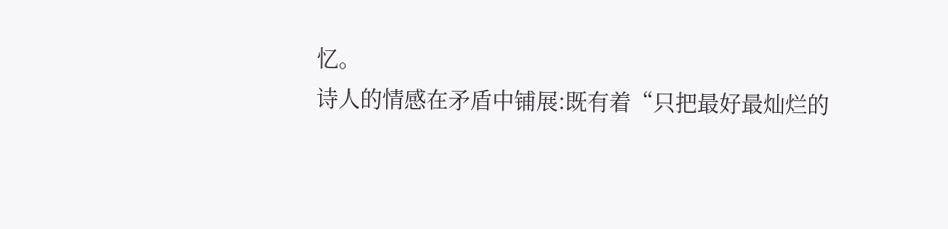忆。
诗人的情感在矛盾中铺展:既有着“只把最好最灿烂的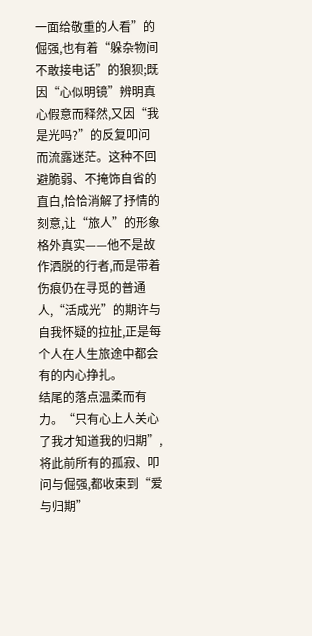一面给敬重的人看”的倔强,也有着“躲杂物间不敢接电话”的狼狈;既因“心似明镜”辨明真心假意而释然,又因“我是光吗?”的反复叩问而流露迷茫。这种不回避脆弱、不掩饰自省的直白,恰恰消解了抒情的刻意,让“旅人”的形象格外真实——他不是故作洒脱的行者,而是带着伤痕仍在寻觅的普通人,“活成光”的期许与自我怀疑的拉扯,正是每个人在人生旅途中都会有的内心挣扎。
结尾的落点温柔而有力。“只有心上人关心了我才知道我的归期”,将此前所有的孤寂、叩问与倔强,都收束到“爱与归期”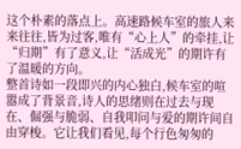这个朴素的落点上。高速路候车室的旅人来来往往,皆为过客,唯有“心上人”的牵挂,让“归期”有了意义,让“活成光”的期许有了温暖的方向。
整首诗如一段即兴的内心独白,候车室的喧嚣成了背景音,诗人的思绪则在过去与现在、倔强与脆弱、自我叩问与爱的期许间自由穿梭。它让我们看见,每个行色匆匆的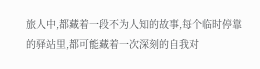旅人中,都藏着一段不为人知的故事,每个临时停靠的驿站里,都可能藏着一次深刻的自我对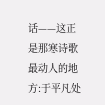话——这正是那寒诗歌最动人的地方:于平凡处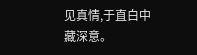见真情,于直白中藏深意。